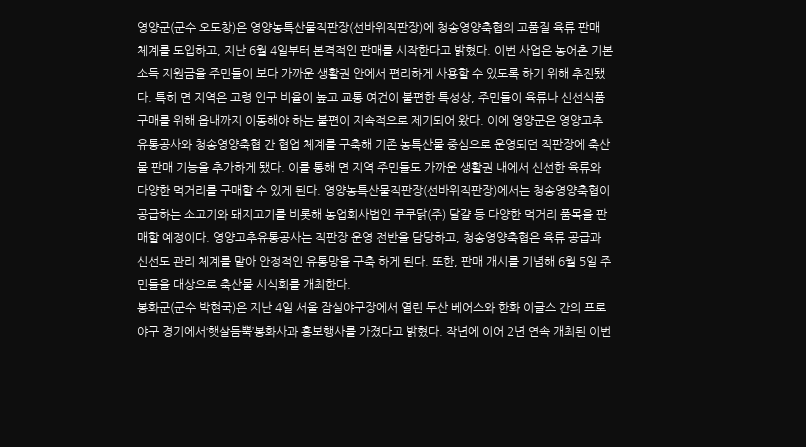영양군(군수 오도창)은 영양농특산물직판장(선바위직판장)에 청송영양축협의 고품질 육류 판매 체계를 도입하고, 지난 6월 4일부터 본격적인 판매를 시작한다고 밝혔다. 이번 사업은 농어촌 기본소득 지원금을 주민들이 보다 가까운 생활권 안에서 편리하게 사용할 수 있도록 하기 위해 추진됐다. 특히 면 지역은 고령 인구 비율이 높고 교통 여건이 불편한 특성상, 주민들이 육류나 신선식품 구매를 위해 읍내까지 이동해야 하는 불편이 지속적으로 제기되어 왔다. 이에 영양군은 영양고추유통공사와 청송영양축협 간 협업 체계를 구축해 기존 농특산물 중심으로 운영되던 직판장에 축산물 판매 기능을 추가하게 됐다. 이를 통해 면 지역 주민들도 가까운 생활권 내에서 신선한 육류와 다양한 먹거리를 구매할 수 있게 된다. 영양농특산물직판장(선바위직판장)에서는 청송영양축협이 공급하는 소고기와 돼지고기를 비롯해 농업회사법인 쿠쿠닭(주) 달걀 등 다양한 먹거리 품목을 판매할 예정이다. 영양고추유통공사는 직판장 운영 전반을 담당하고, 청송영양축협은 육류 공급과 신선도 관리 체계를 맡아 안정적인 유통망을 구축 하게 된다. 또한, 판매 개시를 기념해 6월 5일 주민들을 대상으로 축산물 시식회를 개최한다.
봉화군(군수 박현국)은 지난 4일 서울 잠실야구장에서 열린 두산 베어스와 한화 이글스 간의 프로야구 경기에서‘햇살듬뿍’봉화사과 홍보행사를 가졌다고 밝혔다. 작년에 이어 2년 연속 개최된 이번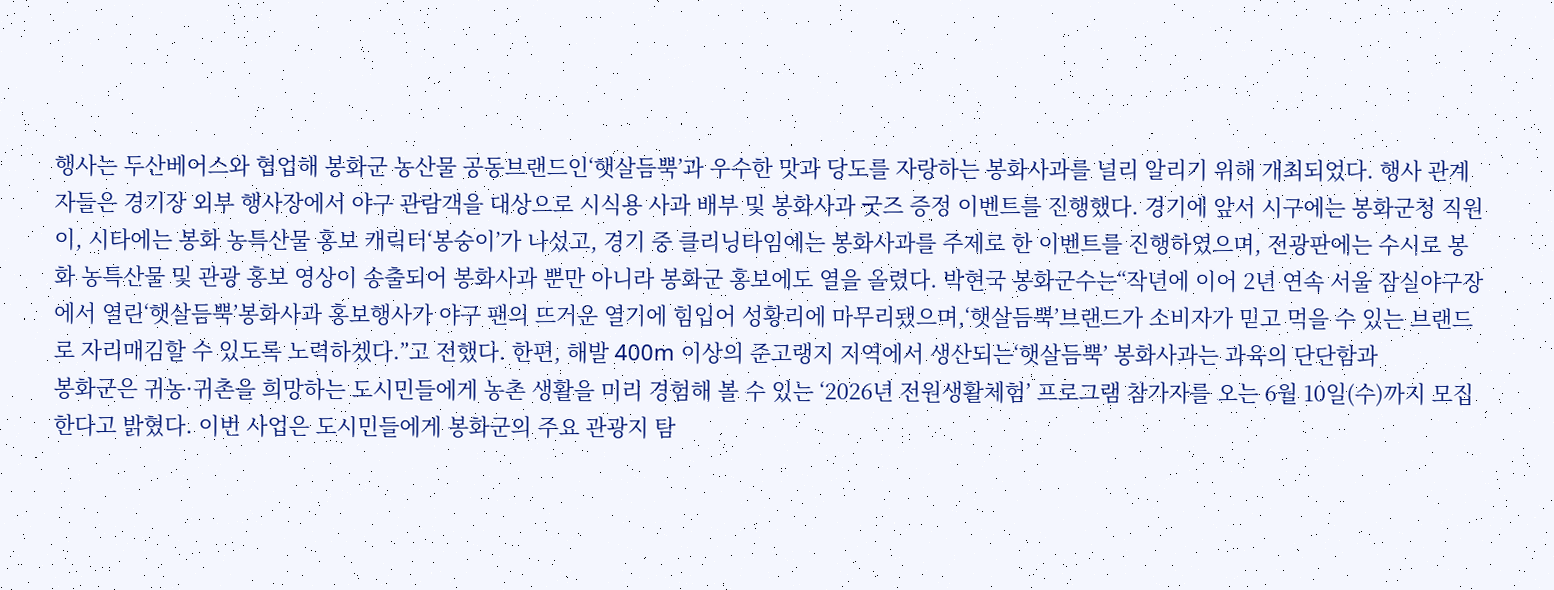행사는 두산베어스와 협업해 봉화군 농산물 공동브랜드인‘햇살듬뿍’과 우수한 맛과 당도를 자랑하는 봉화사과를 널리 알리기 위해 개최되었다. 행사 관계자들은 경기장 외부 행사장에서 야구 관람객을 대상으로 시식용 사과 배부 및 봉화사과 굿즈 증정 이벤트를 진행했다. 경기에 앞서 시구에는 봉화군청 직원이, 시타에는 봉화 농특산물 홍보 캐릭터‘봉숭이’가 나섰고, 경기 중 클리닝타임에는 봉화사과를 주제로 한 이벤트를 진행하였으며, 전광판에는 수시로 봉화 농특산물 및 관광 홍보 영상이 송출되어 봉화사과 뿐만 아니라 봉화군 홍보에도 열을 올렸다. 박현국 봉화군수는“작년에 이어 2년 연속 서울 잠실야구장에서 열린‘햇살듬뿍’봉화사과 홍보행사가 야구 팬의 뜨거운 열기에 힘입어 성황리에 마무리됐으며,‘햇살듬뿍’브랜드가 소비자가 믿고 먹을 수 있는 브랜드로 자리매김할 수 있도록 노력하겠다.”고 전했다. 한편, 해발 400m 이상의 준고랭지 지역에서 생산되는‘햇살듬뿍’ 봉화사과는 과육의 단단함과
봉화군은 귀농·귀촌을 희망하는 도시민들에게 농촌 생활을 미리 경험해 볼 수 있는 ‘2026년 전원생활체험’ 프로그램 참가자를 오는 6월 10일(수)까지 모집한다고 밝혔다. 이번 사업은 도시민들에게 봉화군의 주요 관광지 탐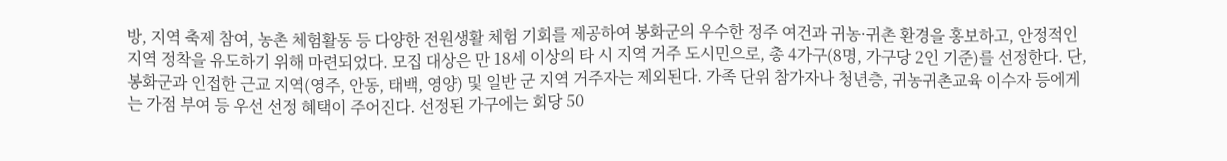방, 지역 축제 참여, 농촌 체험활동 등 다양한 전원생활 체험 기회를 제공하여 봉화군의 우수한 정주 여건과 귀농·귀촌 환경을 홍보하고, 안정적인 지역 정착을 유도하기 위해 마련되었다. 모집 대상은 만 18세 이상의 타 시 지역 거주 도시민으로, 총 4가구(8명, 가구당 2인 기준)를 선정한다. 단, 봉화군과 인접한 근교 지역(영주, 안동, 태백, 영양) 및 일반 군 지역 거주자는 제외된다. 가족 단위 참가자나 청년층, 귀농귀촌교육 이수자 등에게는 가점 부여 등 우선 선정 혜택이 주어진다. 선정된 가구에는 회당 50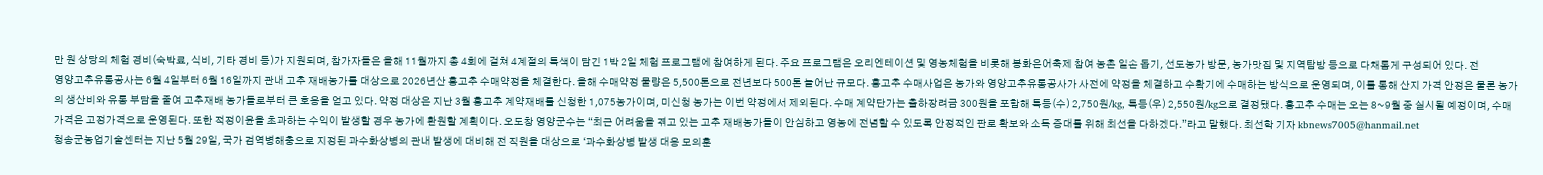만 원 상당의 체험 경비(숙박료, 식비, 기타 경비 등)가 지원되며, 참가자들은 올해 11월까지 총 4회에 걸쳐 4계절의 특색이 담긴 1박 2일 체험 프로그램에 참여하게 된다. 주요 프로그램은 오리엔테이션 및 영농체험을 비롯해 봉화은어축제 참여 농촌 일손 돕기, 선도농가 방문, 농가맛집 및 지역탐방 등으로 다채롭게 구성되어 있다. 전
영양고추유통공사는 6월 4일부터 6월 16일까지 관내 고추 재배농가를 대상으로 2026년산 홍고추 수매약정을 체결한다. 올해 수매약정 물량은 5,500톤으로 전년보다 500톤 늘어난 규모다. 홍고추 수매사업은 농가와 영양고추유통공사가 사전에 약정을 체결하고 수확기에 수매하는 방식으로 운영되며, 이를 통해 산지 가격 안정은 물론 농가의 생산비와 유통 부담을 줄여 고추재배 농가들로부터 큰 호응을 얻고 있다. 약정 대상은 지난 3월 홍고추 계약재배를 신청한 1,075농가이며, 미신청 농가는 이번 약정에서 제외된다. 수매 계약단가는 출하장려금 300원을 포함해 특등(수) 2,750원/kg, 특등(우) 2,550원/kg으로 결정됐다. 홍고추 수매는 오는 8~9월 중 실시될 예정이며, 수매가격은 고정가격으로 운영된다. 또한 적정이윤을 초과하는 수익이 발생할 경우 농가에 환원할 계획이다. 오도창 영양군수는 “최근 어려움을 겪고 있는 고추 재배농가들이 안심하고 영농에 전념할 수 있도록 안정적인 판로 확보와 소득 증대를 위해 최선을 다하겠다.”라고 말했다. 최선학 기자 kbnews7005@hanmail.net
청송군농업기술센터는 지난 5월 29일, 국가 검역병해충으로 지정된 과수화상병의 관내 발생에 대비해 전 직원을 대상으로 ‘과수화상병 발생 대응 모의훈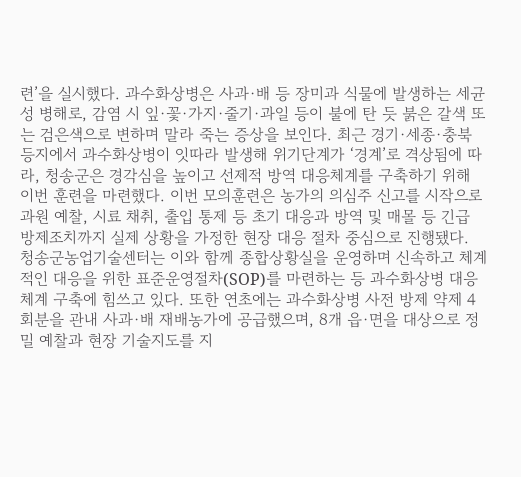련’을 실시했다. 과수화상병은 사과·배 등 장미과 식물에 발생하는 세균성 병해로, 감염 시 잎·꽃·가지·줄기·과일 등이 불에 탄 듯 붉은 갈색 또는 검은색으로 변하며 말라 죽는 증상을 보인다. 최근 경기·세종·충북 등지에서 과수화상병이 잇따라 발생해 위기단계가 ‘경계’로 격상됨에 따라, 청송군은 경각심을 높이고 선제적 방역 대응체계를 구축하기 위해 이번 훈련을 마련했다. 이번 모의훈련은 농가의 의심주 신고를 시작으로 과원 예찰, 시료 채취, 출입 통제 등 초기 대응과 방역 및 매몰 등 긴급 방제조치까지 실제 상황을 가정한 현장 대응 절차 중심으로 진행됐다. 청송군농업기술센터는 이와 함께 종합상황실을 운영하며 신속하고 체계적인 대응을 위한 표준운영절차(SOP)를 마련하는 등 과수화상병 대응체계 구축에 힘쓰고 있다. 또한 연초에는 과수화상병 사전 방제 약제 4회분을 관내 사과·배 재배농가에 공급했으며, 8개 읍·면을 대상으로 정밀 예찰과 현장 기술지도를 지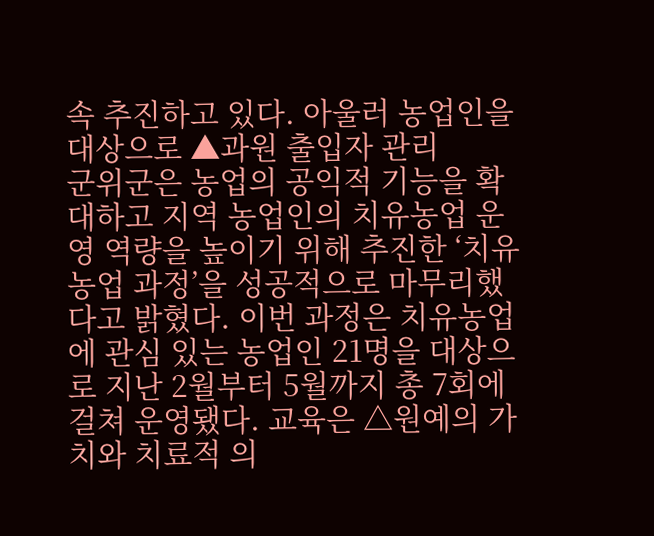속 추진하고 있다. 아울러 농업인을 대상으로 ▲과원 출입자 관리
군위군은 농업의 공익적 기능을 확대하고 지역 농업인의 치유농업 운영 역량을 높이기 위해 추진한 ‘치유농업 과정’을 성공적으로 마무리했다고 밝혔다. 이번 과정은 치유농업에 관심 있는 농업인 21명을 대상으로 지난 2월부터 5월까지 총 7회에 걸쳐 운영됐다. 교육은 △원예의 가치와 치료적 의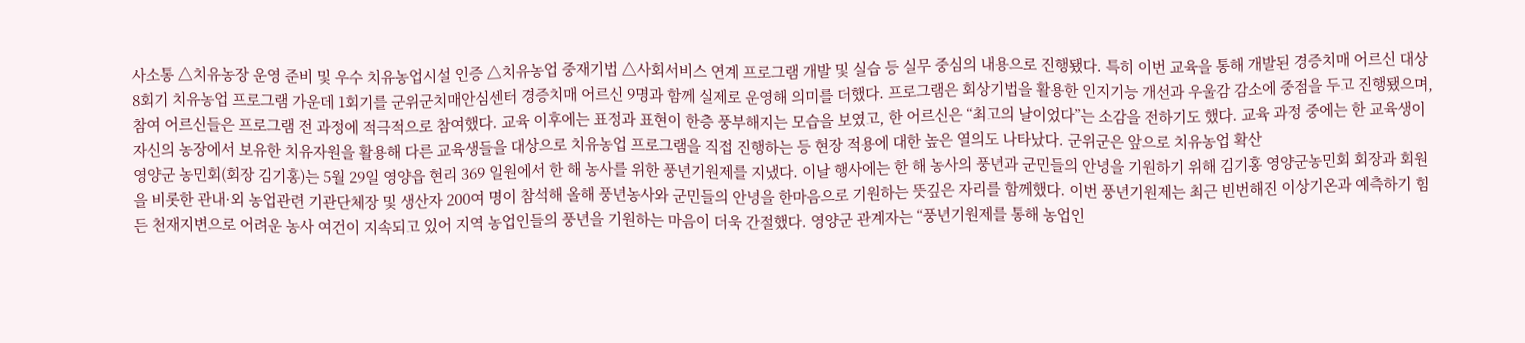사소통 △치유농장 운영 준비 및 우수 치유농업시설 인증 △치유농업 중재기법 △사회서비스 연계 프로그램 개발 및 실습 등 실무 중심의 내용으로 진행됐다. 특히 이번 교육을 통해 개발된 경증치매 어르신 대상 8회기 치유농업 프로그램 가운데 1회기를 군위군치매안심센터 경증치매 어르신 9명과 함께 실제로 운영해 의미를 더했다. 프로그램은 회상기법을 활용한 인지기능 개선과 우울감 감소에 중점을 두고 진행됐으며, 참여 어르신들은 프로그램 전 과정에 적극적으로 참여했다. 교육 이후에는 표정과 표현이 한층 풍부해지는 모습을 보였고, 한 어르신은 “최고의 날이었다”는 소감을 전하기도 했다. 교육 과정 중에는 한 교육생이 자신의 농장에서 보유한 치유자원을 활용해 다른 교육생들을 대상으로 치유농업 프로그램을 직접 진행하는 등 현장 적용에 대한 높은 열의도 나타났다. 군위군은 앞으로 치유농업 확산
영양군 농민회(회장 김기홍)는 5월 29일 영양읍 현리 369 일원에서 한 해 농사를 위한 풍년기원제를 지냈다. 이날 행사에는 한 해 농사의 풍년과 군민들의 안녕을 기원하기 위해 김기홍 영양군농민회 회장과 회원을 비롯한 관내·외 농업관련 기관단체장 및 생산자 200여 명이 참석해 올해 풍년농사와 군민들의 안녕을 한마음으로 기원하는 뜻깊은 자리를 함께했다. 이번 풍년기원제는 최근 빈번해진 이상기온과 예측하기 힘든 천재지변으로 어려운 농사 여건이 지속되고 있어 지역 농업인들의 풍년을 기원하는 마음이 더욱 간절했다. 영양군 관계자는 “풍년기원제를 통해 농업인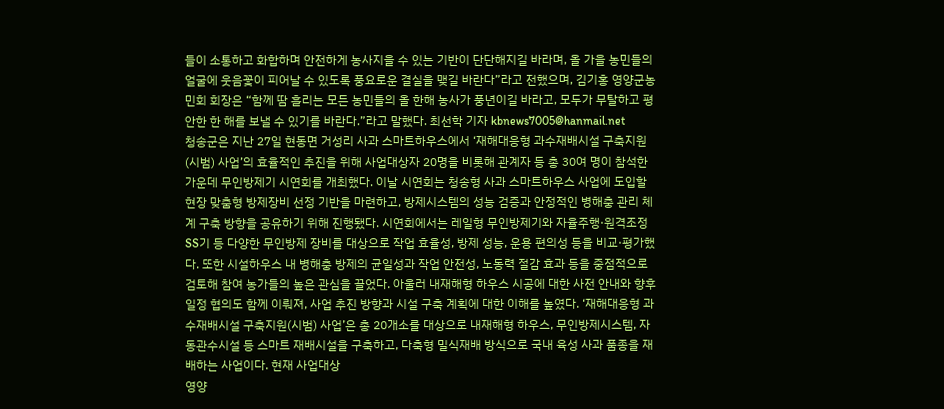들이 소통하고 화합하며 안전하게 농사지을 수 있는 기반이 단단해지길 바라며, 올 가을 농민들의 얼굴에 웃음꽃이 피어날 수 있도록 풍요로운 결실을 맺길 바란다”라고 전했으며, 김기홍 영양군농민회 회장은 “함께 땀 흘리는 모든 농민들의 올 한해 농사가 풍년이길 바라고, 모두가 무탈하고 평안한 한 해를 보낼 수 있기를 바란다.”라고 말했다. 최선학 기자 kbnews7005@hanmail.net
청송군은 지난 27일 현동면 거성리 사과 스마트하우스에서 ‘재해대응형 과수재배시설 구축지원(시범) 사업’의 효율적인 추진을 위해 사업대상자 20명을 비롯해 관계자 등 총 30여 명이 참석한 가운데 무인방제기 시연회를 개최했다. 이날 시연회는 청송형 사과 스마트하우스 사업에 도입할 현장 맞춤형 방제장비 선정 기반을 마련하고, 방제시스템의 성능 검증과 안정적인 병해충 관리 체계 구축 방향을 공유하기 위해 진행됐다. 시연회에서는 레일형 무인방제기와 자율주행·원격조정 SS기 등 다양한 무인방제 장비를 대상으로 작업 효율성, 방제 성능, 운용 편의성 등을 비교·평가했다. 또한 시설하우스 내 병해충 방제의 균일성과 작업 안전성, 노동력 절감 효과 등을 중점적으로 검토해 참여 농가들의 높은 관심을 끌었다. 아울러 내재해형 하우스 시공에 대한 사전 안내와 향후 일정 협의도 함께 이뤄져, 사업 추진 방향과 시설 구축 계획에 대한 이해를 높였다. ‘재해대응형 과수재배시설 구축지원(시범) 사업’은 총 20개소를 대상으로 내재해형 하우스, 무인방제시스템, 자동관수시설 등 스마트 재배시설을 구축하고, 다축형 밀식재배 방식으로 국내 육성 사과 품종을 재배하는 사업이다. 현재 사업대상
영양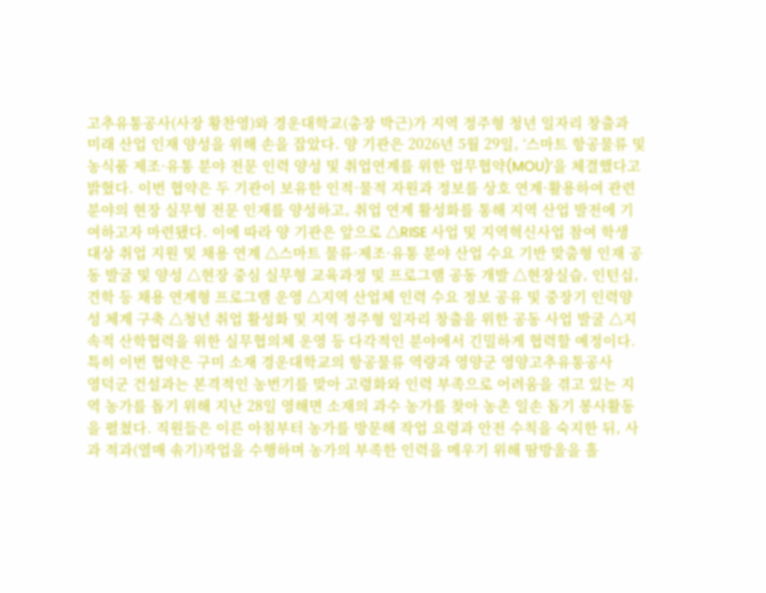고추유통공사(사장 황찬영)와 경운대학교(총장 박근)가 지역 정주형 청년 일자리 창출과 미래 산업 인재 양성을 위해 손을 잡았다. 양 기관은 2026년 5월 29일, ‘스마트 항공물류 및 농식품 제조·유통 분야 전문 인력 양성 및 취업연계를 위한 업무협약(MOU)’을 체결했다고 밝혔다. 이번 협약은 두 기관이 보유한 인적·물적 자원과 정보를 상호 연계·활용하여 관련 분야의 현장 실무형 전문 인재를 양성하고, 취업 연계 활성화를 통해 지역 산업 발전에 기여하고자 마련됐다. 이에 따라 양 기관은 앞으로 △RISE 사업 및 지역혁신사업 참여 학생 대상 취업 지원 및 채용 연계 △스마트 물류·제조·유통 분야 산업 수요 기반 맞춤형 인재 공동 발굴 및 양성 △현장 중심 실무형 교육과정 및 프로그램 공동 개발 △현장실습, 인턴십, 견학 등 채용 연계형 프로그램 운영 △지역 산업체 인력 수요 정보 공유 및 중장기 인력양성 체계 구축 △청년 취업 활성화 및 지역 정주형 일자리 창출을 위한 공동 사업 발굴 △지속적 산학협력을 위한 실무협의체 운영 등 다각적인 분야에서 긴밀하게 협력할 예정이다. 특히 이번 협약은 구미 소재 경운대학교의 항공물류 역량과 영양군 영양고추유통공사
영덕군 건설과는 본격적인 농번기를 맞아 고령화와 인력 부족으로 어려움을 겪고 있는 지역 농가를 돕기 위해 지난 28일 영해면 소재의 과수 농가를 찾아 농촌 일손 돕기 봉사활동을 펼쳤다. 직원들은 이른 아침부터 농가를 방문해 작업 요령과 안전 수칙을 숙지한 뒤, 사과 적과(열매 솎기)작업을 수행하며 농가의 부족한 인력을 메우기 위해 땀방울을 흘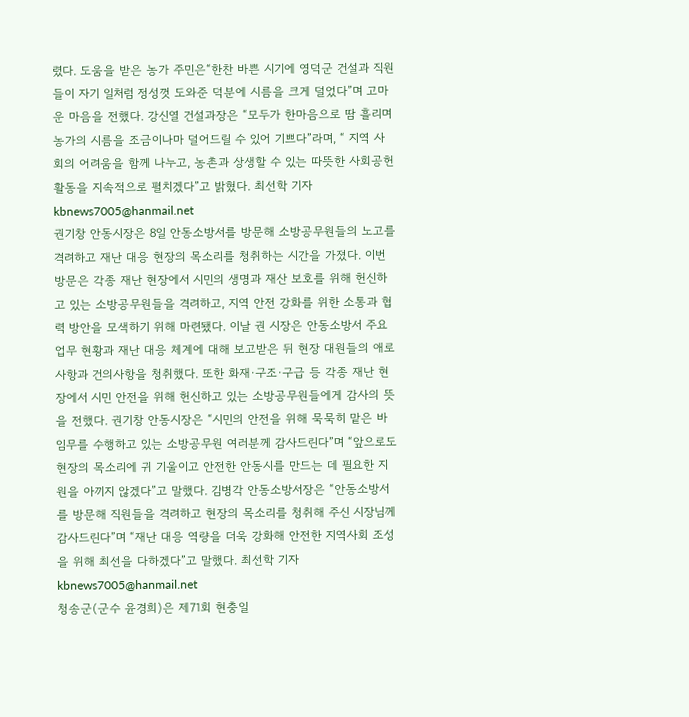렸다. 도움을 받은 농가 주민은“한찬 바쁜 시기에 영덕군 건설과 직원들이 자기 일처럼 정성껏 도와준 덕분에 시름을 크게 덜었다”며 고마운 마음을 전했다. 강신열 건설과장은 “모두가 한마음으로 땀 흘리며 농가의 시름을 조금이나마 덜어드릴 수 있어 기쁘다”라며, “ 지역 사회의 어려움을 함께 나누고, 농촌과 상생할 수 있는 따뜻한 사회공헌 활동을 지속적으로 펼치겠다”고 밝혔다. 최선학 기자 kbnews7005@hanmail.net
권기창 안동시장은 8일 안동소방서를 방문해 소방공무원들의 노고를 격려하고 재난 대응 현장의 목소리를 청취하는 시간을 가졌다. 이번 방문은 각종 재난 현장에서 시민의 생명과 재산 보호를 위해 헌신하고 있는 소방공무원들을 격려하고, 지역 안전 강화를 위한 소통과 협력 방안을 모색하기 위해 마련됐다. 이날 권 시장은 안동소방서 주요 업무 현황과 재난 대응 체계에 대해 보고받은 뒤 현장 대원들의 애로사항과 건의사항을 청취했다. 또한 화재·구조·구급 등 각종 재난 현장에서 시민 안전을 위해 헌신하고 있는 소방공무원들에게 감사의 뜻을 전했다. 권기창 안동시장은 “시민의 안전을 위해 묵묵히 맡은 바 임무를 수행하고 있는 소방공무원 여러분께 감사드린다”며 “앞으로도 현장의 목소리에 귀 기울이고 안전한 안동시를 만드는 데 필요한 지원을 아끼지 않겠다”고 말했다. 김병각 안동소방서장은 “안동소방서를 방문해 직원들을 격려하고 현장의 목소리를 청취해 주신 시장님께 감사드린다”며 “재난 대응 역량을 더욱 강화해 안전한 지역사회 조성을 위해 최선을 다하겠다”고 말했다. 최선학 기자 kbnews7005@hanmail.net
청송군(군수 윤경희)은 제71회 현충일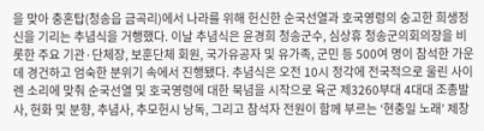을 맞아 충혼탑(청송읍 금곡리)에서 나라를 위해 헌신한 순국선열과 호국영령의 숭고한 희생정신을 기리는 추념식을 거행했다. 이날 추념식은 윤경희 청송군수, 심상휴 청송군의회의장을 비롯한 주요 기관·단체장, 보훈단체 회원, 국가유공자 및 유가족, 군민 등 500여 명이 참석한 가운데 경건하고 엄숙한 분위기 속에서 진행됐다. 추념식은 오전 10시 정각에 전국적으로 울린 사이렌 소리에 맞춰 순국선열 및 호국영령에 대한 묵념을 시작으로 육군 제3260부대 4대대 조총발사, 헌화 및 분향, 추념사, 추모헌시 낭독, 그리고 참석자 전원이 함께 부르는 ‘현충일 노래’ 제창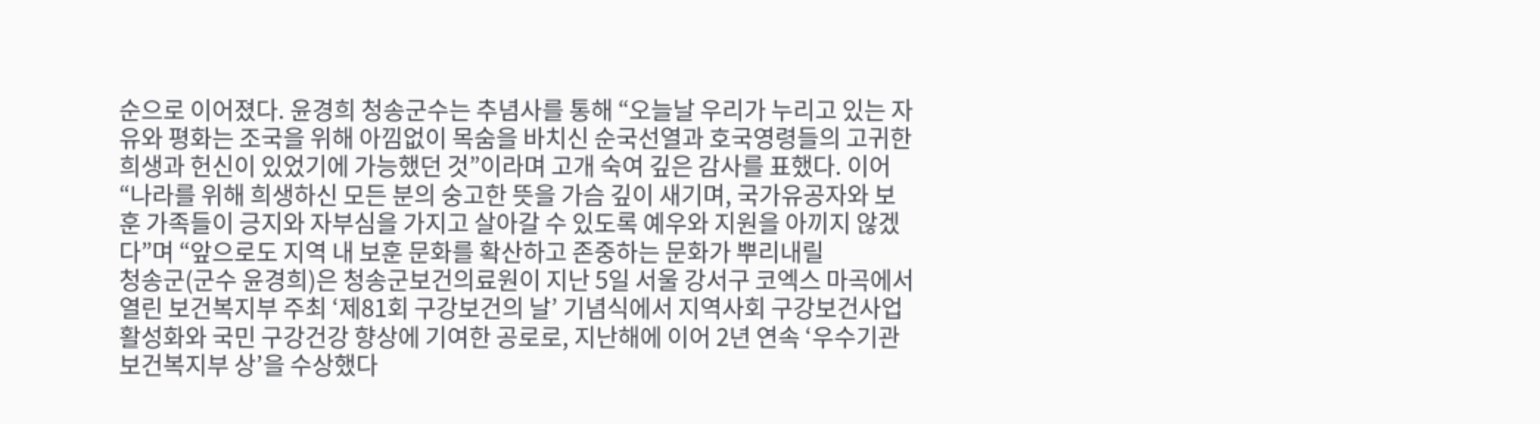순으로 이어졌다. 윤경희 청송군수는 추념사를 통해 “오늘날 우리가 누리고 있는 자유와 평화는 조국을 위해 아낌없이 목숨을 바치신 순국선열과 호국영령들의 고귀한 희생과 헌신이 있었기에 가능했던 것”이라며 고개 숙여 깊은 감사를 표했다. 이어 “나라를 위해 희생하신 모든 분의 숭고한 뜻을 가슴 깊이 새기며, 국가유공자와 보훈 가족들이 긍지와 자부심을 가지고 살아갈 수 있도록 예우와 지원을 아끼지 않겠다”며 “앞으로도 지역 내 보훈 문화를 확산하고 존중하는 문화가 뿌리내릴
청송군(군수 윤경희)은 청송군보건의료원이 지난 5일 서울 강서구 코엑스 마곡에서 열린 보건복지부 주최 ‘제81회 구강보건의 날’ 기념식에서 지역사회 구강보건사업 활성화와 국민 구강건강 향상에 기여한 공로로, 지난해에 이어 2년 연속 ‘우수기관 보건복지부 상’을 수상했다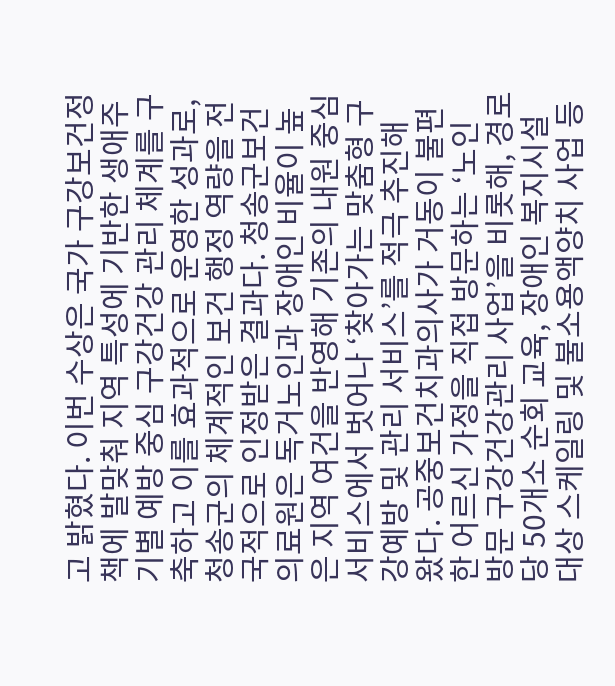고 밝혔다. 이번 수상은 국가 구강보건정책에 발맞춰 지역 특성에 기반한 생애주기별 예방 중심 구강건강 관리 체계를 구축하고 이를 효과적으로 운영한 성과로, 청송군의 체계적인 보건 행정 역량을 전국적으로 인정받은 결과다. 청송군보건의료원은 독거노인과 장애인 비율이 높은 지역 여건을 반영해 기존의 내원 중심 서비스에서 벗어나 ‘찾아가는 맞춤형 구강예방 및 관리 서비스’를 적극 추진해 왔다. 공중보건치과의사가 거동이 불편한 어르신 가정을 직접 방문하는 ‘노인 방문 구강건강관리 사업’을 비롯해, 경로당 50개소 순회 교육, 장애인 복지시설 대상 스케일링 및 불소용액양치 사업 등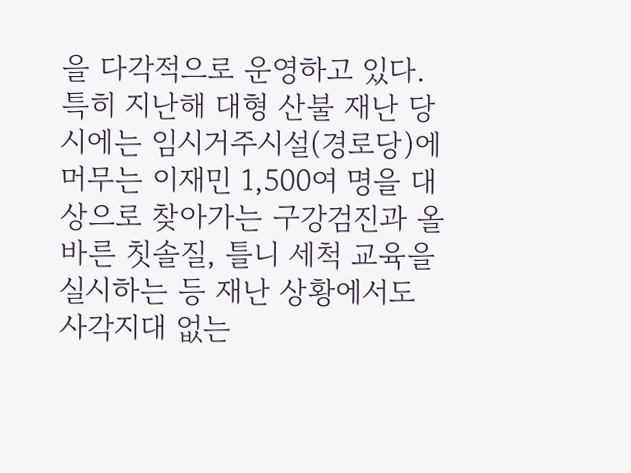을 다각적으로 운영하고 있다. 특히 지난해 대형 산불 재난 당시에는 임시거주시설(경로당)에 머무는 이재민 1,500여 명을 대상으로 찾아가는 구강검진과 올바른 칫솔질, 틀니 세척 교육을 실시하는 등 재난 상황에서도 사각지대 없는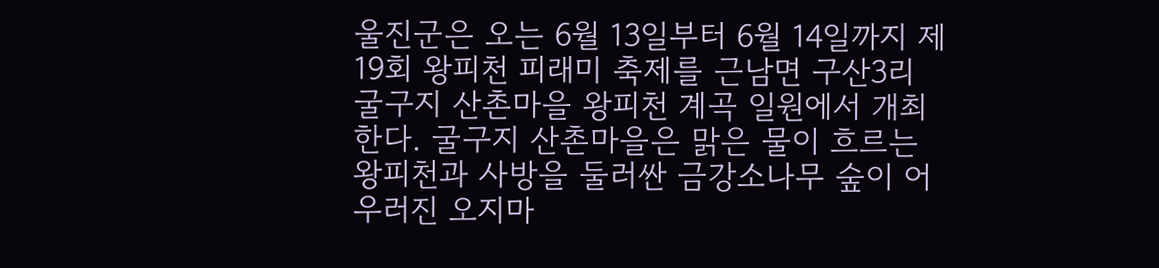울진군은 오는 6월 13일부터 6월 14일까지 제19회 왕피천 피래미 축제를 근남면 구산3리 굴구지 산촌마을 왕피천 계곡 일원에서 개최한다. 굴구지 산촌마을은 맑은 물이 흐르는 왕피천과 사방을 둘러싼 금강소나무 숲이 어우러진 오지마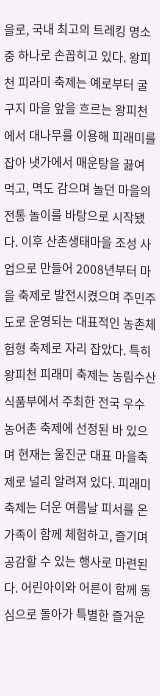을로, 국내 최고의 트레킹 명소 중 하나로 손꼽히고 있다. 왕피천 피라미 축제는 예로부터 굴구지 마을 앞을 흐르는 왕피천에서 대나무를 이용해 피래미를 잡아 냇가에서 매운탕을 끓여 먹고, 멱도 감으며 놀던 마을의 전통 놀이를 바탕으로 시작됐다. 이후 산촌생태마을 조성 사업으로 만들어 2008년부터 마을 축제로 발전시켰으며 주민주도로 운영되는 대표적인 농촌체험형 축제로 자리 잡았다. 특히 왕피천 피래미 축제는 농림수산식품부에서 주최한 전국 우수 농어촌 축제에 선정된 바 있으며 현재는 울진군 대표 마을축제로 널리 알려져 있다. 피래미 축제는 더운 여름날 피서를 온 가족이 함께 체험하고, 즐기며 공감할 수 있는 행사로 마련된다. 어린아이와 어른이 함께 동심으로 돌아가 특별한 즐거운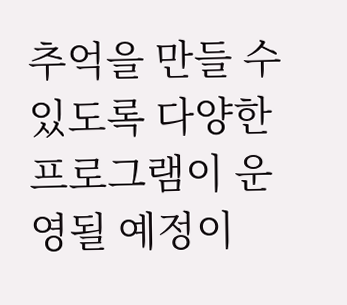추억을 만들 수 있도록 다양한 프로그램이 운영될 예정이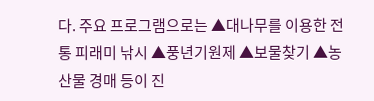다. 주요 프로그램으로는 ▲대나무를 이용한 전통 피래미 낚시 ▲풍년기원제 ▲보물찾기 ▲농산물 경매 등이 진